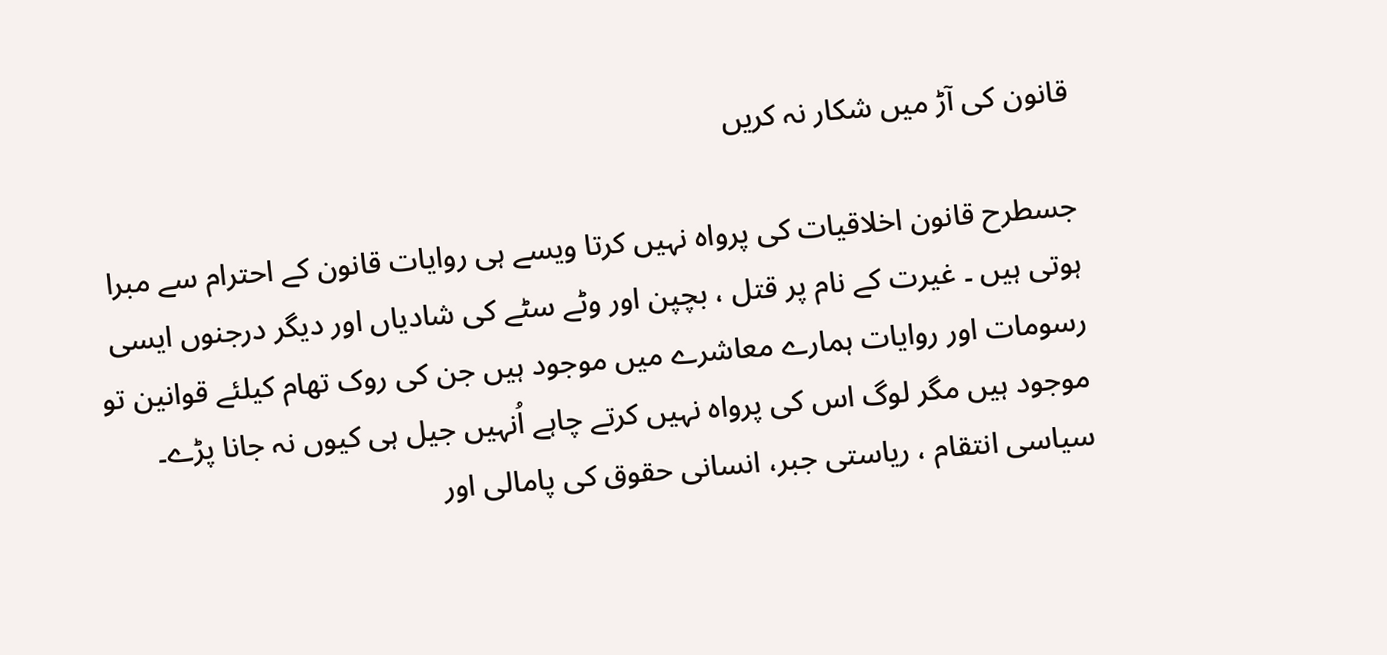قانون کی آڑ میں شکار نہ کریں

جسطرح قانون اخلاقیات کی پرواہ نہیں کرتا ویسے ہی روایات قانون کے احترام سے مبرا ہوتی ہیں ۔ غیرت کے نام پر قتل ، بچپن اور وٹے سٹے کی شادیاں اور دیگر درجنوں ایسی رسومات اور روایات ہمارے معاشرے میں موجود ہیں جن کی روک تھام کیلئے قوانین تو موجود ہیں مگر لوگ اس کی پرواہ نہیں کرتے چاہے اُنہیں جیل ہی کیوں نہ جانا پڑے۔
سیاسی انتقام ، ریاستی جبر، انسانی حقوق کی پامالی اور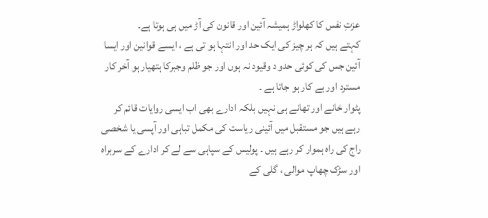عزتِ نفس کا کھلواڑ ہمیشہ آئین اور قانون کی آڑ میں ہی ہوتا ہے۔
کہتے ہیں کہ ہر چیز کی ایک حد اور انتہا ہو تی ہے ، ایسے قوانین اور ایسا آئین جس کی کوئی حدو د وقیود نہ ہوں اور جو ظلم وجبرکا ہتھیار ہو آخر کار مسترد اور بے کار ہو جاتا ہے ۔
پٹوار خانے اور تھانے ہی نہیں بلکہ ادارے بھی اب ایسی روایات قائم کر رہے ہیں جو مستقبل میں آئینی ریاست کی مکمل تباہی اور آپسی یا شخصی راج کی راہ ہموار کر رہے ہیں ۔ پولیس کے سپاہی سے لے کر ادارے کے سربراہ اور سڑک چھاپ موالی ، گلی کے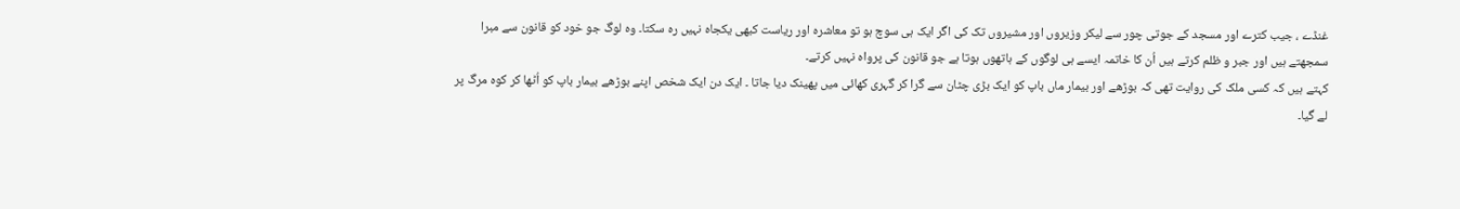غنڈے ، جیب کترے اور مسجد کے جوتی چور سے لیکر وزیروں اور مشیروں تک کی اگر ایک ہی سوچ ہو تو معاشرہ اور ریاست کبھی یکجاہ نہیں رہ سکتا۔ وہ لوگ جو خود کو قانون سے مبرا سمجھتے ہیں اور جبر و ظلم کرتے ہیں اُن کا خاتمہ ایسے ہی لوگوں کے ہاتھوں ہوتا ہے جو قانون کی پرواہ نہیں کرتے۔
کہتے ہیں کہ کسی ملک کی روایت تھی کہ بوڑھے اور بیمار ماں باپ کو ایک بڑی چٹان سے گرا کر گہری کھائی میں پھینک دیا جاتا ۔ ایک دن ایک شخص اپنے بوڑھے بیمار باپ کو اُٹھا کر کوہ مرگ پر لے گیا۔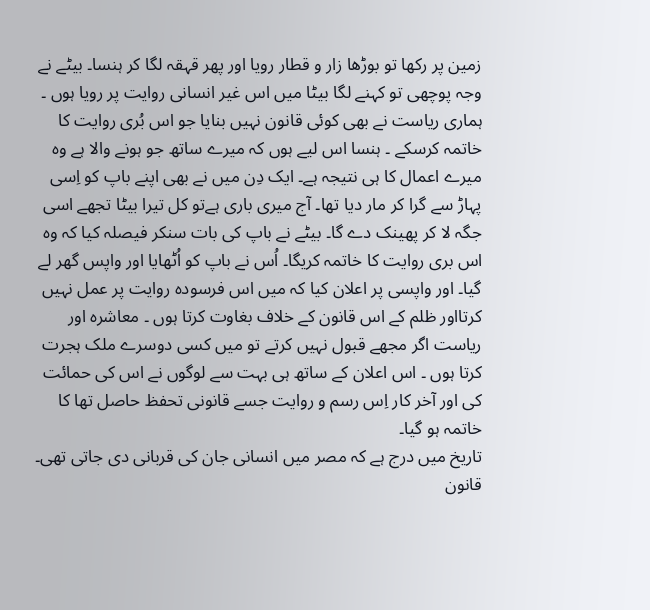زمین پر رکھا تو بوڑھا زار و قطار رویا اور پھر قہقہ لگا کر ہنسا۔ بیٹے نے وجہ پوچھی تو کہنے لگا بیٹا میں اس غیر انسانی روایت پر رویا ہوں ۔ ہماری ریاست نے بھی کوئی قانون نہیں بنایا جو اس بُری روایت کا خاتمہ کرسکے ۔ ہنسا اس لیے ہوں کہ میرے ساتھ جو ہونے والا ہے وہ میرے اعمال کا ہی نتیجہ ہے۔ ایک دِن میں نے بھی اپنے باپ کو اِسی پہاڑ سے گرا کر مار دیا تھا۔ آج میری باری ہےتو کل تیرا بیٹا تجھے اسی جگہ لا کر پھینک دے گا۔ بیٹے نے باپ کی بات سنکر فیصلہ کیا کہ وہ اس بری روایت کا خاتمہ کریگا۔ اُس نے باپ کو اُٹھایا اور واپس گھر لے گیا۔ اور واپسی پر اعلان کیا کہ میں اس فرسودہ روایت پر عمل نہیں کرتااور ظلم کے اس قانون کے خلاف بغاوت کرتا ہوں ۔ معاشرہ اور ریاست اگر مجھے قبول نہیں کرتے تو میں کسی دوسرے ملک ہجرت کرتا ہوں ۔ اس اعلان کے ساتھ ہی بہت سے لوگوں نے اس کی حمائت کی اور آخر کار اِس رسم و روایت جسے قانونی تحفظ حاصل تھا کا خاتمہ ہو گیا۔
تاریخ میں درج ہے کہ مصر میں انسانی جان کی قربانی دی جاتی تھی۔ قانون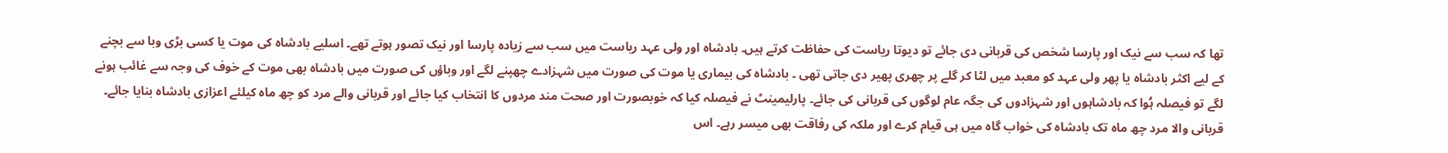تھا کہ سب سے نیک اور پارسا شخص کی قربانی دی جائے تو دیوتا ریاست کی حفاظت کرتے ہیں۔ بادشاہ اور ولی عہد ریاست میں سب سے زیادہ پارسا اور نیک تصور ہوتے تھے۔ اسلیے بادشاہ کی موت یا کسی بڑی وبا سے بچنے کے لیے اکثر بادشاہ یا پھر ولی عہد کو معبد میں لٹا کر گلے پر چھری پھیر دی جاتی تھی ۔ بادشاہ کی بیماری یا موت کی صورت میں شہزادے چھپنے لگے اور وباؤں کی صورت میں بادشاہ بھی موت کے خوف کی وجہ سے غائب ہونے لگے تو فیصلہ ہُوا کہ بادشاہوں اور شہزادوں کی جگہ عام لوگوں کی قربانی کی جائے۔ پارلیمینٹ نے فیصلہ کیا کہ خوبصورت اور صحت مند مردوں کا انتخاب کیا جائے اور قربانی والے مرد کو چھ ماہ کیلئے اعزازی بادشاہ بنایا جائے۔ قربانی والا مرد چھ ماہ تک بادشاہ کی خواب گاہ میں ہی قیام کرے اور ملکہ کی رفاقت بھی میسر رہے۔ اس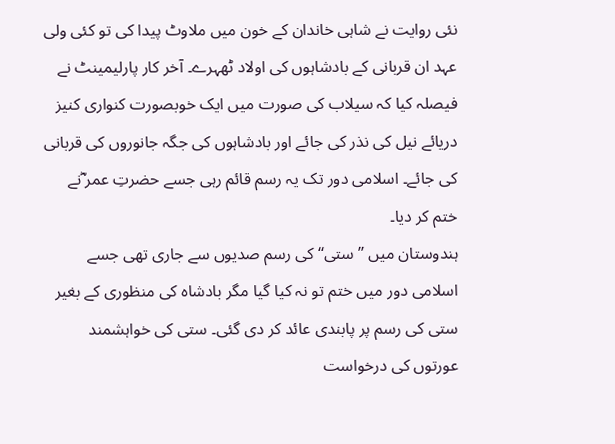نئی روایت نے شاہی خاندان کے خون میں ملاوٹ پیدا کی تو کئی ولی عہد ان قربانی کے بادشاہوں کی اولاد ٹھہرے۔ آخر کار پارلیمینٹ نے فیصلہ کیا کہ سیلاب کی صورت میں ایک خوبصورت کنواری کنیز دریائے نیل کی نذر کی جائے اور بادشاہوں کی جگہ جانوروں کی قربانی کی جائے۔ اسلامی دور تک یہ رسم قائم رہی جسے حضرتِ عمر ؓنے ختم کر دیا۔
ہندوستان میں ’’ستی‘‘ کی رسم صدیوں سے جاری تھی جسے اسلامی دور میں ختم تو نہ کیا گیا مگر بادشاہ کی منظوری کے بغیر ستی کی رسم پر پابندی عائد کر دی گئی۔ ستی کی خواہشمند عورتوں کی درخواست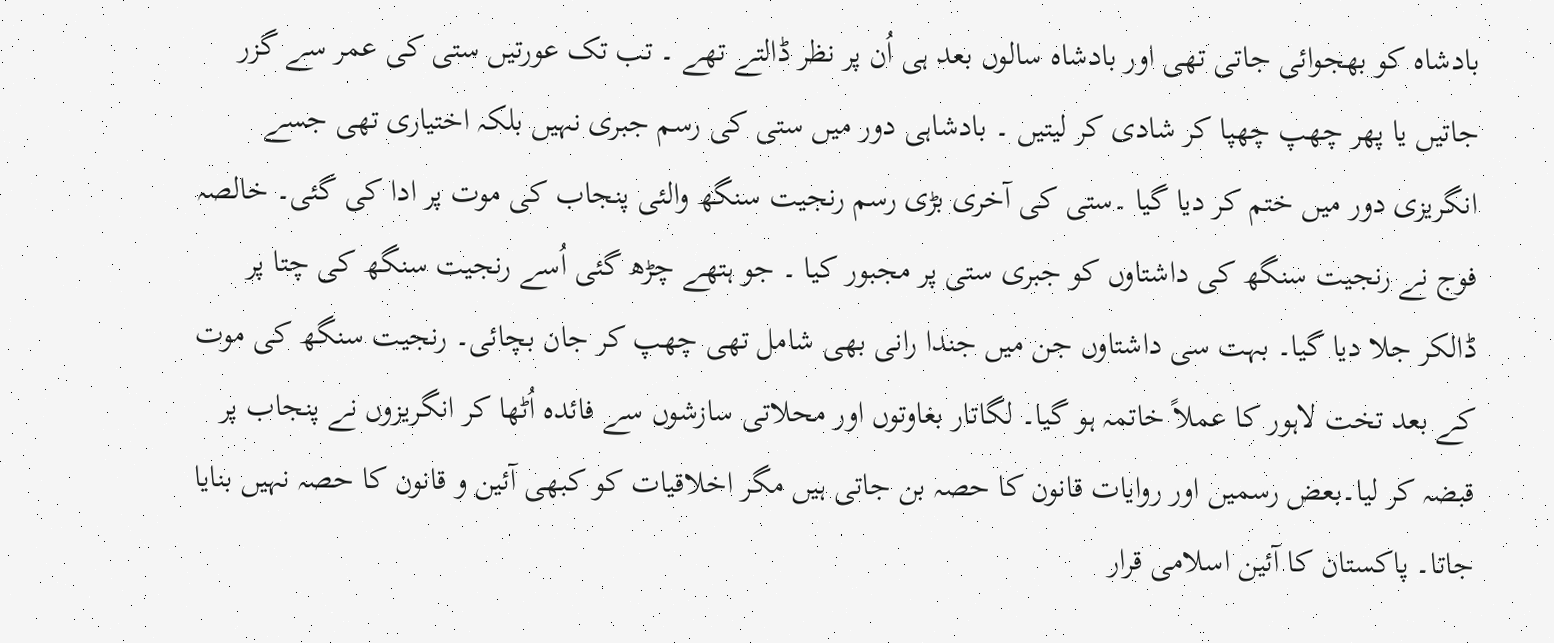بادشاہ کو بھجوائی جاتی تھی اور بادشاہ سالوں بعد ہی اُن پر نظر ڈالتے تھے ۔ تب تک عورتیں ستی کی عمر سے گزر جاتیں یا پھر چھپ چھپا کر شادی کر لیتیں ۔ بادشاہی دور میں ستی کی رسم جبری نہیں بلکہ اختیاری تھی جسے انگریزی دور میں ختم کر دیا گیا ۔ستی کی آخری بڑی رسم رنجیت سنگھ والئی پنجاب کی موت پر ادا کی گئی۔ خالصہ فوج نے رنجیت سنگھ کی داشتاوں کو جبری ستی پر مجبور کیا ۔ جو ہتھے چڑھ گئی اُسے رنجیت سنگھ کی چتا پر ڈالکر جلا دیا گیا۔ بہت سی داشتاوں جن میں جندا رانی بھی شامل تھی چھپ کر جان بچائی۔ رنجیت سنگھ کی موت کے بعد تخت لاہور کا عملاً خاتمہ ہو گیا۔ لگاتار بغاوتوں اور محلاتی سازشوں سے فائدہ اُٹھا کر انگریزوں نے پنجاب پر قبضہ کر لیا۔بعض رسمیں اور روایات قانون کا حصہ بن جاتی ہیں مگر اخلاقیات کو کبھی آئین و قانون کا حصہ نہیں بنایا جاتا۔ پاکستان کا آئین اسلامی قرار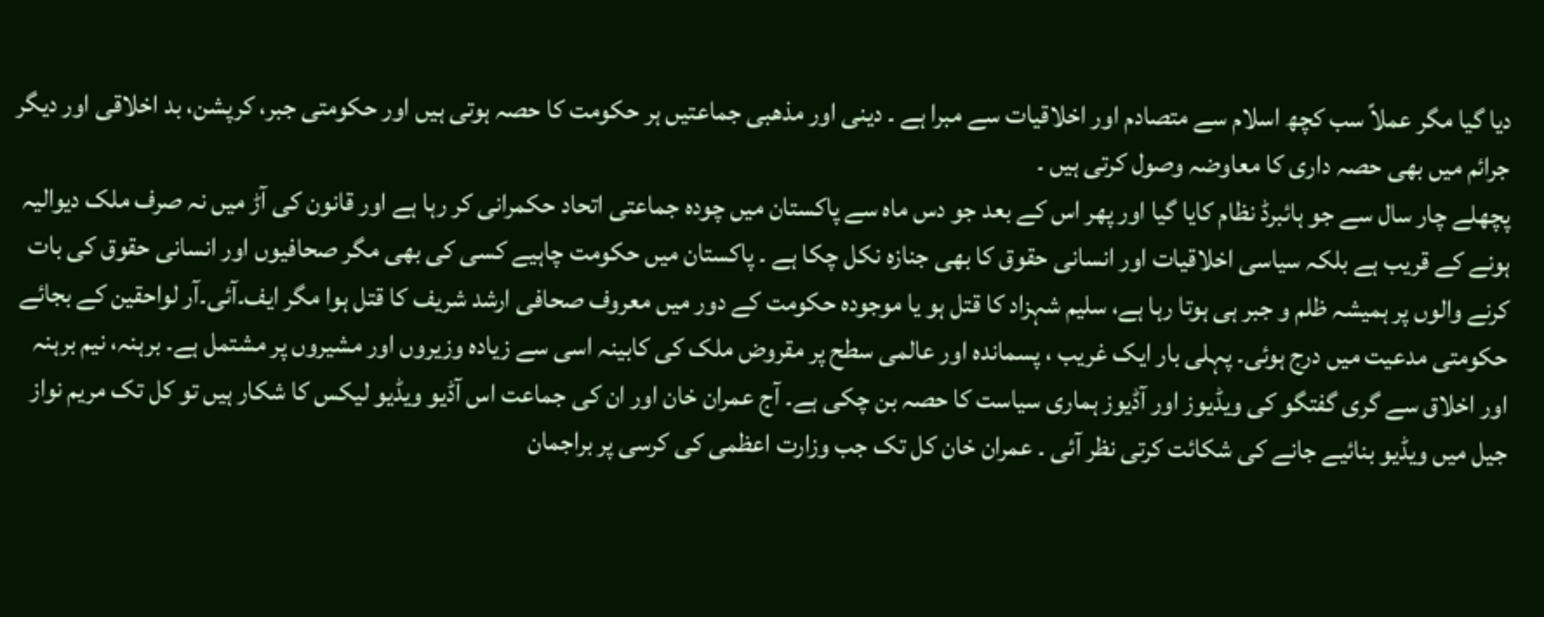دیا گیا مگر عملاً سب کچھ اسلام سے متصادم اور اخلاقیات سے مبرا ہے ۔ دینی اور مذھبی جماعتیں ہر حکومت کا حصہ ہوتی ہیں اور حکومتی جبر، کرپشن، بد اخلاقی اور دیگر جرائم میں بھی حصہ داری کا معاوضہ وصول کرتی ہیں ۔
پچھلے چار سال سے جو ہائبرڈ نظام کایا گیا اور پھر اس کے بعد جو دس ماہ سے پاکستان میں چودہ جماعتی اتحاد حکمرانی کر رہا ہے اور قانون کی آڑ میں نہ صرف ملک دیوالیہ ہونے کے قریب ہے بلکہ سیاسی اخلاقیات اور انسانی حقوق کا بھی جنازہ نکل چکا ہے ۔ پاکستان میں حکومت چاہیے کسی کی بھی مگر صحافیوں اور انسانی حقوق کی بات کرنے والوں پر ہمیشہ ظلم و جبر ہی ہوتا رہا ہے، سلیم شہزاد کا قتل ہو یا موجودہ حکومت کے دور میں معروف صحافی ارشد شریف کا قتل ہوا مگر ایف۔آئی۔آر لواحقین کے بجائے حکومتی مدعیت میں درج ہوئی۔ پہلی بار ایک غریب ، پسماندہ اور عالمی سطح پر مقروض ملک کی کابینہ اسی سے زیادہ وزیروں اور مشیروں پر مشتمل ہے۔ برہنہ، نیم برہنہ اور اخلاق سے گری گفتگو کی ویڈیوز اور آڈیوز ہماری سیاست کا حصہ بن چکی ہے۔ آج عمران خان اور ان کی جماعت اس آڈیو ویڈیو لیکس کا شکار ہیں تو کل تک مریم نواز جیل میں ویڈیو بنائیے جانے کی شکائت کرتی نظر آئی ۔ عمران خان کل تک جب وزارت اعظمی کی کرسی پر براجمان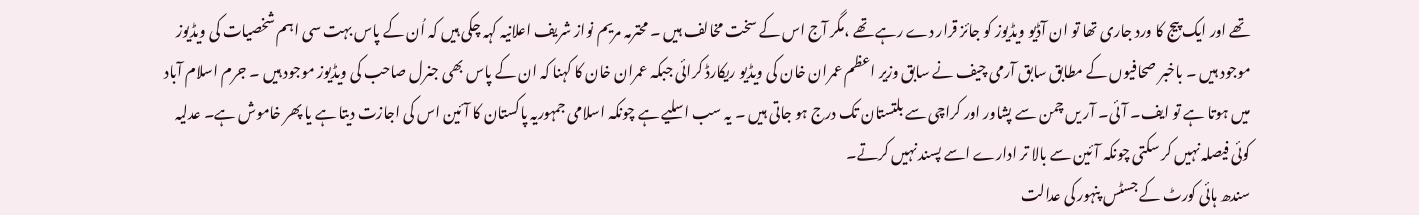تھے اور ایک پیج کا ورد جاری تھا تو ان آڈیو ویڈیوز کو جائز قرار دے رہے تھے ،مگر آج اس کے سخت مخالف ہیں ۔ محترمہ مریم نواز شریف اعلانیہ کہہ چکی ہیں کہ اُن کے پاس بہت سی اہم شخصیات کی ویڈیوز موجود ہیں ۔ باخبر صحافیوں کے مطابق سابق آرمی چیف نے سابق وزیر اعظم عمران خان کی ویڈیو ریکارڈ کرائی جبکہ عمران خان کا کہنا کہ ان کے پاس بھی جنرل صاحب کی ویڈیوز موجود ہیں ۔ جرم اسلام آباد میں ہوتا ہے تو ایف۔ آئی۔ آر یں چمن سے پشاور اور کراچی سے بلتستان تک درج ہو جاتی ہیں ۔ یہ سب اسلیے ہے چونکہ اسلامی جمہوریہ پاکستان کا آئین اس کی اجازت دیتا ہے یا پھر خاموش ہے۔ عدلیہ کوئی فیصلہ نہیں کر سکتی چونکہ آئین سے بالا تر ادارے اسے پسند نہیں کرتے۔
سندھ ہائی کورٹ کے جسٹس پنہور کی عدالت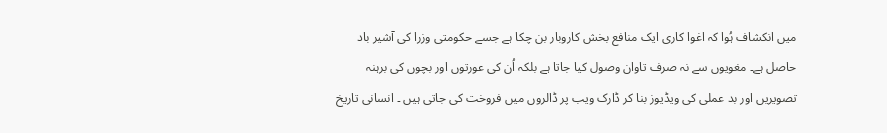میں انکشاف ہُوا کہ اغوا کاری ایک منافع بخش کاروبار بن چکا ہے جسے حکومتی وزرا کی آشیر باد حاصل ہے۔ مغویوں سے نہ صرف تاوان وصول کیا جاتا ہے بلکہ اُن کی عورتوں اور بچوں کی برہنہ تصویریں اور بد عملی کی ویڈیوز بنا کر ڈارک ویب پر ڈالروں میں فروخت کی جاتی ہیں ۔ انسانی تاریخ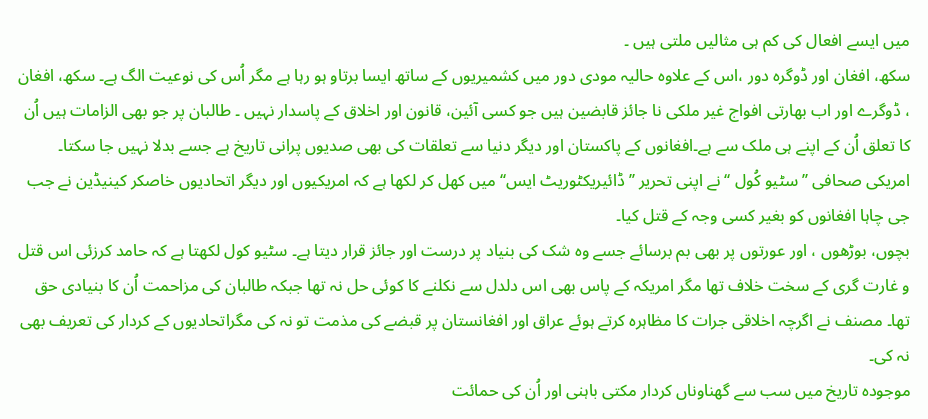میں ایسے افعال کی کم ہی مثالیں ملتی ہیں ۔
سکھ، افغان اور ڈوگرہ دور ،اس کے علاوہ حالیہ مودی دور میں کشمیریوں کے ساتھ ایسا برتاو ہو رہا ہے مگر اُس کی نوعیت الگ ہے۔ سکھ، افغان ، ڈوگرے اور اب بھارتی افواج غیر ملکی نا جائز قابضین ہیں جو کسی آئین، قانون اور اخلاق کے پاسدار نہیں ۔ طالبان پر جو بھی الزامات ہیں اُن کا تعلق اُن کے اپنے ہی ملک سے ہے۔افغانوں کے پاکستان اور دیگر دنیا سے تعلقات کی بھی صدیوں پرانی تاریخ ہے جسے بدلا نہیں جا سکتا۔ امریکی صحافی ’’ سٹیو کُول ‘‘ نے اپنی تحریر ’’ ڈائیریکٹوریٹ ایس‘‘ میں کھل کر لکھا ہے کہ امریکیوں اور دیگر اتحادیوں خاصکر کینیڈین نے جب جی چاہا افغانوں کو بغیر کسی وجہ کے قتل کیا۔
بچوں، بوڑھوں ، اور عورتوں پر بھی بم برسائے جسے وہ شک کی بنیاد پر درست اور جائز قرار دیتا ہے۔ سٹیو کول لکھتا ہے کہ حامد کرزئی اس قتل و غارت گری کے سخت خلاف تھا مگر امریکہ کے پاس بھی اس دلدل سے نکلنے کا کوئی حل نہ تھا جبکہ طالبان کی مزاحمت اُن کا بنیادی حق تھا۔ مصنف نے اگرچہ اخلاقی جرات کا مظاہرہ کرتے ہوئے عراق اور افغانستان پر قبضے کی مذمت تو نہ کی مگراتحادیوں کے کردار کی تعریف بھی نہ کی۔
موجودہ تاریخ میں سب سے گھناوناں کردار مکتی باہنی اور اُن کی حمائت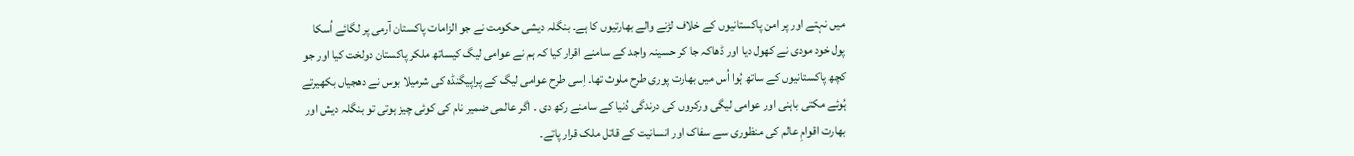میں نہتے اور پر امن پاکستانیوں کے خلاف لڑنے والے بھارتیوں کا ہے۔ بنگلہ دیشی حکومت نے جو الزامات پاکستان آرمی پر لگائے اُسکا پول خود مودی نے کھول دیا اور ڈھاکہ جا کر حسینہ واجد کے سامنے اقرار کیا کہ ہم نے عوامی لیگ کیساتھ ملکر پاکستان دولخت کیا اور جو کچھ پاکستانیوں کے ساتھ ہُوا اُس میں بھارت پوری طرح ملوث تھا۔ اِسی طرح عوامی لیگ کے پراپیگنڈہ کی شرمیلا بوس نے دھجیاں بکھیرتے ہُوئے مکتی باہنی اور عوامی لیگی ورکروں کی درندگی دُنیا کے سامنے رکھ دی ۔ اگر عالمی ضمیر نام کی کوئی چیز ہوتی تو بنگلہ دیش اور بھارت اقوامِ عالم کی منظوری سے سفاک اور انسانیت کے قاتل ملک قرار پاتے۔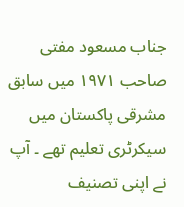جناب مسعود مفتی صاحب ۱۹۷۱ میں سابق مشرقی پاکستان میں سیکرٹری تعلیم تھے ۔ آپ نے اپنی تصنیف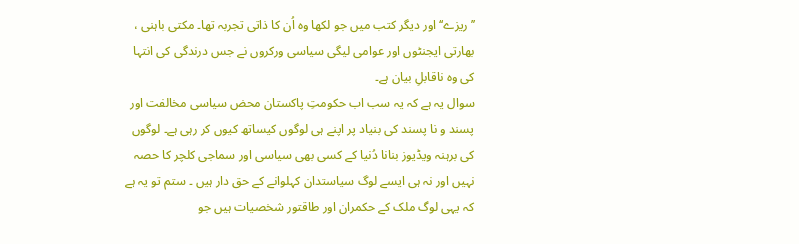’’ریزے‘‘ اور دیگر کتب میں جو لکھا وہ اُن کا ذاتی تجربہ تھا۔ مکتی باہنی ، بھارتی ایجنٹوں اور عوامی لیگی سیاسی ورکروں نے جس درندگی کی انتہا کی وہ ناقابلِ بیان ہے۔
سوال یہ ہے کہ یہ سب اب حکومتِ پاکستان محض سیاسی مخالفت اور پسند و نا پسند کی بنیاد پر اپنے ہی لوگوں کیساتھ کیوں کر رہی ہے۔ لوگوں کی برہنہ ویڈیوز بنانا دُنیا کے کسی بھی سیاسی اور سماجی کلچر کا حصہ نہیں اور نہ ہی ایسے لوگ سیاستدان کہلوانے کے حق دار ہیں ۔ ستم تو یہ ہے کہ یہی لوگ ملک کے حکمران اور طاقتور شخصیات ہیں جو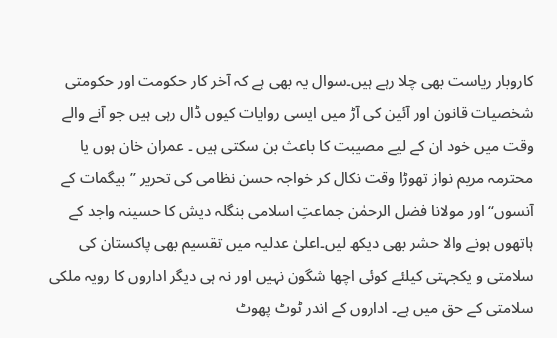کاروبار ریاست بھی چلا رہے ہیں۔سوال یہ بھی ہے کہ آخر کار حکومت اور حکومتی شخصیات قانون اور آئین کی آڑ میں ایسی روایات کیوں ڈال رہی ہیں جو آنے والے وقت میں خود ان کے لیے مصیبت کا باعث بن سکتی ہیں ۔ عمران خان ہوں یا محترمہ مریم نواز تھوڑا وقت نکال کر خواجہ حسن نظامی کی تحریر ’’بیگمات کے آنسوں‘‘ اور مولانا فضل الرحمٰن جماعتِ اسلامی بنگلہ دیش کا حسینہ واجد کے ہاتھوں ہونے والا حشر بھی دیکھ لیں۔اعلیٰ عدلیہ میں تقسیم بھی پاکستان کی سلامتی و یکجہتی کیلئے کوئی اچھا شگون نہیں اور نہ ہی دیگر اداروں کا رویہ ملکی سلامتی کے حق میں ہے۔ اداروں کے اندر ٹوٹ پھوٹ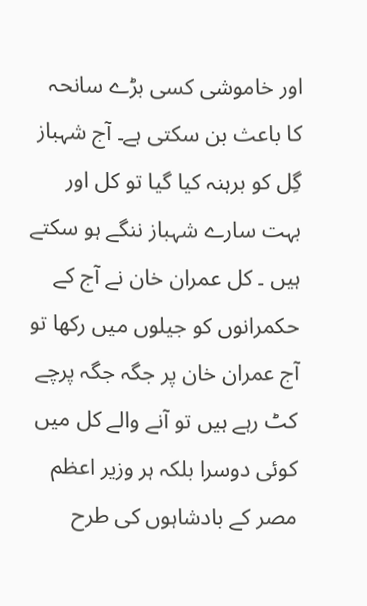اور خاموشی کسی بڑے سانحہ کا باعث بن سکتی ہے۔ آج شہباز گِل کو برہنہ کیا گیا تو کل اور بہت سارے شہباز ننگے ہو سکتے ہیں ۔ کل عمران خان نے آج کے حکمرانوں کو جیلوں میں رکھا تو آج عمران خان پر جگہ جگہ پرچے کٹ رہے ہیں تو آنے والے کل میں کوئی دوسرا بلکہ ہر وزیر اعظم مصر کے بادشاہوں کی طرح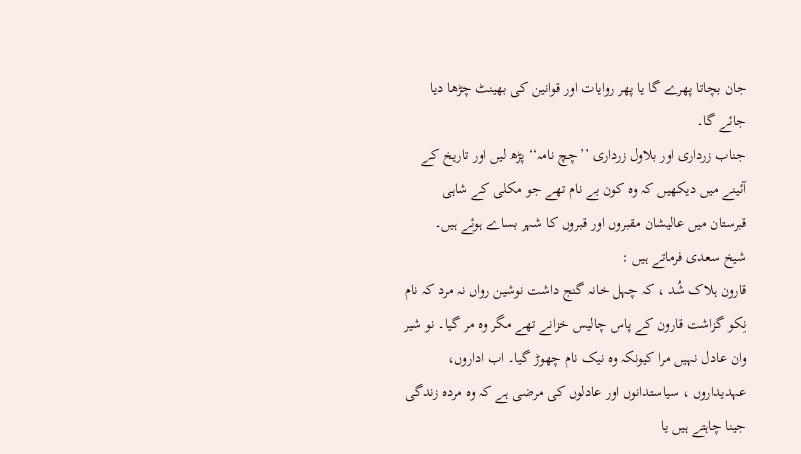جان بچاتا پھرے گا یا پھر روایات اور قوانین کی بھینٹ چڑھا دیا جائے گا۔
جناب زرداری اور بلاول زرداری ’’چچ نامہ‘‘ پڑھ لیں اور تاریخ کے آئینے میں دیکھیں کہ وہ کون بے نام تھے جو مکلی کے شاہی قبرستان میں عالیشان مقبروں اور قبروں کا شہر بساے ہوئے ہیں۔
شیخ سعدی فرماتے ہیں :
قارون ہلاک شُد ، کہ چہل خانہ گنج داشت نوشین رواں نہ مرد کہ نام نِکو گزاشت قارون کے پاس چالیس خزانے تھے مگر وہ مر گیا۔ نو شیر وان عادل نہیں مرا کیونکہ وہ نیک نام چھوڑ گیا۔ اب اداروں، عہدیداروں ، سیاستدانوں اور عادلوں کی مرضی ہے کہ وہ مردہ زندگی جینا چاہتے ہیں یا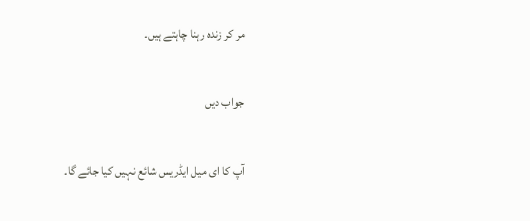مر کر زندہ رہنا چاہتے ہیں۔

جواب دیں

آپ کا ای میل ایڈریس شائع نہیں کیا جائے گا۔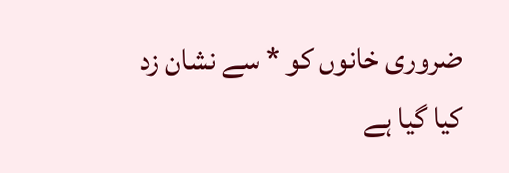ضروری خانوں کو * سے نشان زد کیا گیا ہے